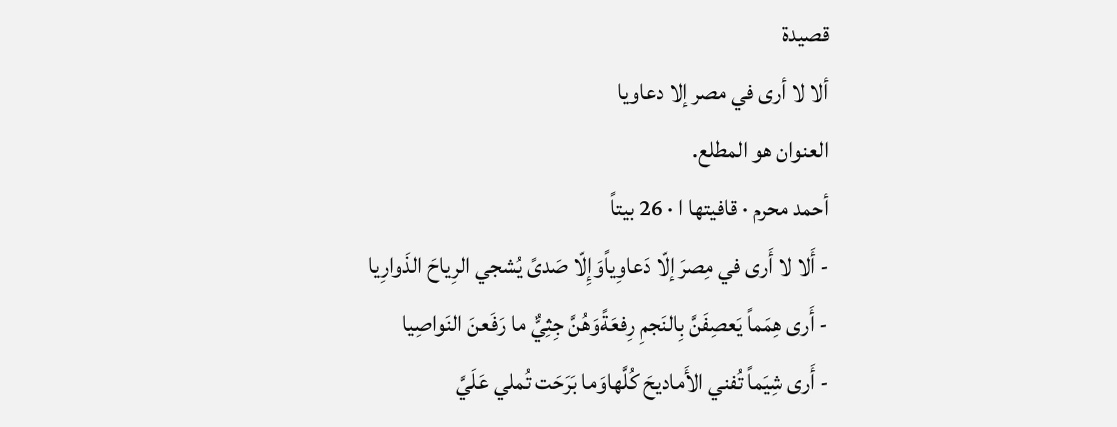قصيدة
ألا لا أرى في مصر إلا دعاويا
العنوان هو المطلع.
أحمد محرم · قافيتها ا · 26 بيتاً
- أَلا لا أَرى في مِصرَ إلّا دَعاوِياًوَإِلّا صَدىً يُشجي الرِياحَ الذَوارِيا
- أَرى هِمَماً يَعصِفَنَّ بِالنَجمِ رِفعَةًوَهُنَّ جِثِيٌّ ما رَفَعنَ النَواصِيا
- أَرى شِيَماً تُفني الأَماديحَ كُلَّهاوَما بَرَحَت تُملي عَلَيَّ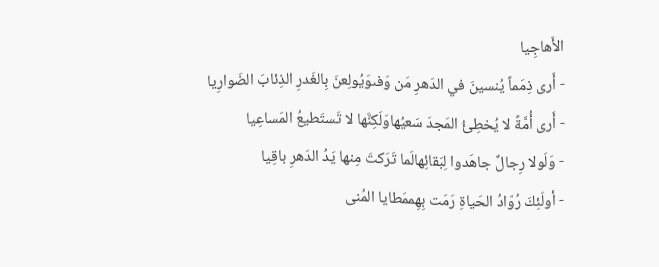الأَهاجِيا
- أَرى ذِمَماً يُنسينَ في الدَهرِ مَن وَفىوَيُولِعنَ بِالغَدرِ الذِئابَ الضَوارِيا
- أَرى أُمَّةً لا يُخطِئُ المَجدَ سَعيُهاوَلَكِنَّها لا تَستَطيعُ المَساعِيا
- وَلَولا رِجالٌ جاهَدوا لِبَقائِهالَما تَرَكتَ مِنها يَدُ الدَهرِ باقِيا
- أولَئِكَ رُوّادُ الحَياةِ رَمَت بِهِممَطايا المُنى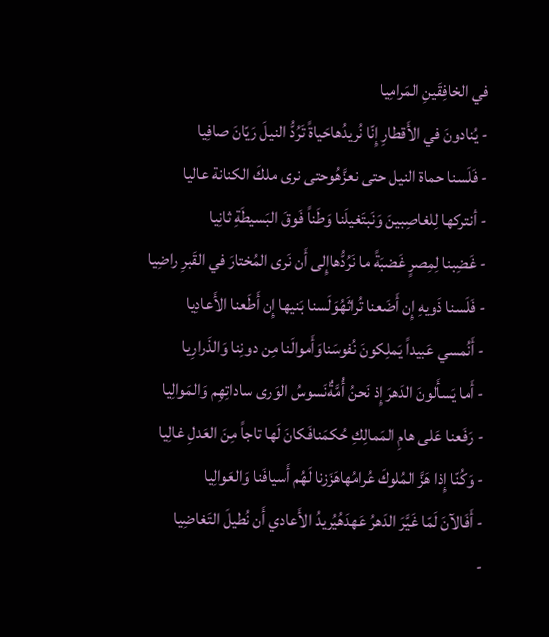في الخافِقَينِ المَرامِيا
- يُنادونَ في الأَقطارِ إِنّا نُريدُهاحَياةً تَرُدُّ النيلَ رَيّانَ صافِيا
- فَلَسنا حماة النيل حتى نعزَّهُوحتى نرى ملكَ الكنانة عاليا
- أنتركها لِلغاصِبينَ وَنَبتَغيلَنا وَطَناً فَوقَ البَسيطَةِ ثانِيا
- غَضِبنا لِمِصرٍ غَضبَةً ما نَرُدُّهاإِلى أَن نَرى المُختارَ في القَبرِ راضِيا
- فَلَسنا ذَويهِ إِن أَضَعنا تُراثَهُوَلَسنا بَنيها إِن أَطَعنا الأَعادِيا
- أَنُمسي عَبيداً يَملِكونَ نُفوسَناوَأَموالَنا مِن دونِنا وَالذَرارِيا
- أَما يَسأَلونَ الدَهرَ إِذ نَحنُ أُمَّةٌنَسوسُ الوَرى ساداتِهِم وَالمَوالِيا
- رَفَعنا عَلى هامِ المَمالِكِ حُكمَنافَكانَ لَها تاجاً مِنَ العَدلِ غالِيا
- وَكُنّا إِذا هَزَّ المُلوكَ عُرامُهاهَزَزنا لَهُم أَسيافَنا وَالعَوالِيا
- أَفَالآنَ لَمّا غَيَّرَ الدَهرُ عَهدَهُيُريدُ الأَعادي أَن نُطيلَ التَغاضِيا
-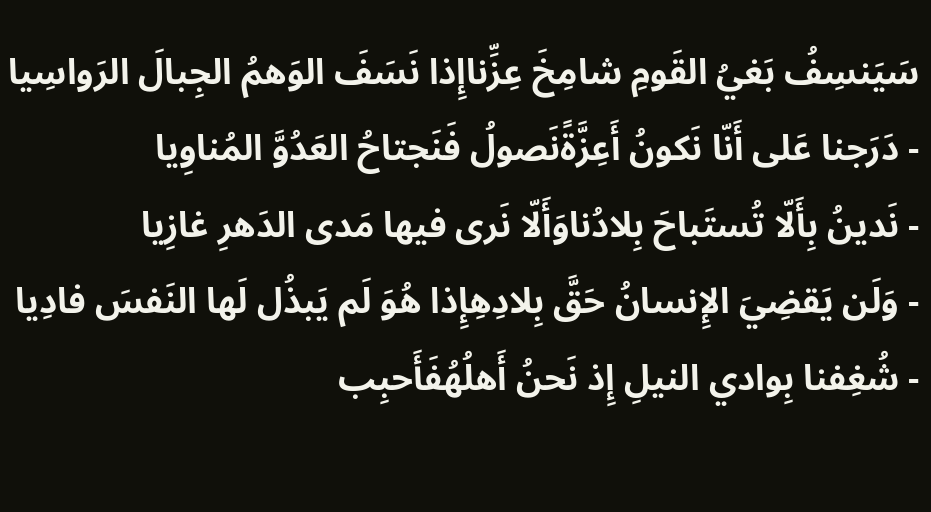سَيَنسِفُ بَغيُ القَومِ شامِخَ عِزِّناإِذا نَسَفَ الوَهمُ الجِبالَ الرَواسِيا
- دَرَجنا عَلى أَنّا نَكونُ أَعِزَّةًنَصولُ فَنَجتاحُ العَدُوَّ المُناوِيا
- نَدينُ بِأَلّا تُستَباحَ بِلادُناوَأَلّا نَرى فيها مَدى الدَهرِ غازِيا
- وَلَن يَقضِيَ الإِنسانُ حَقَّ بِلادِهِإِذا هُوَ لَم يَبذُل لَها النَفسَ فادِيا
- شُغِفنا بِوادي النيلِ إِذ نَحنُ أَهلُهُفَأَحبِب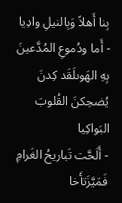بِنا أَهلاً وَبِالنيلِ وادِيا
- أَما ودُموعِ المُدَّعينَ بِهِ الهَوىلَقَد كِدنَ يُضحِكنَ القُلوبَ البَواكِيا
- أَلَحَّت تَباريحُ الغَرامِ فَمَيَّزَتأَخا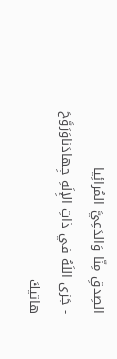الصِدقِ مِنّا وَالدَعِيَّ المُرائِيا
- جَزى اللَهُ في ذاتِ الإِلَهِ جِهادَناوَرَوَّحَ هاتيكَ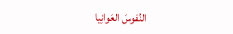النُفوسَ العَوانِيا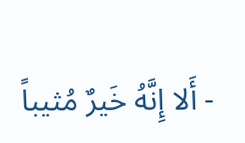- أَلا إِنَّهُ خَيرٌ مُثيباً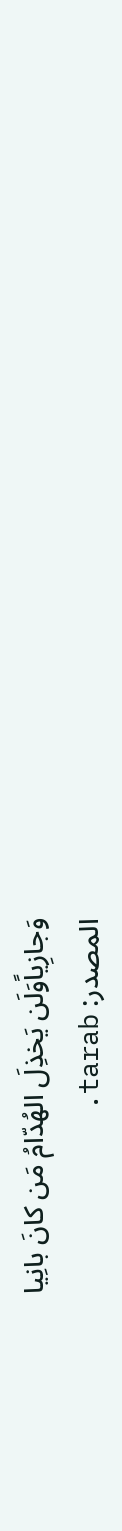وَجازِياًوَلَن يَخذِلَ الهُدّامُ مَن كانَ بانِيا
المصدر: tarab.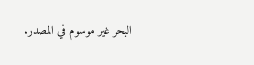البحر غير موسوم في المصدر.